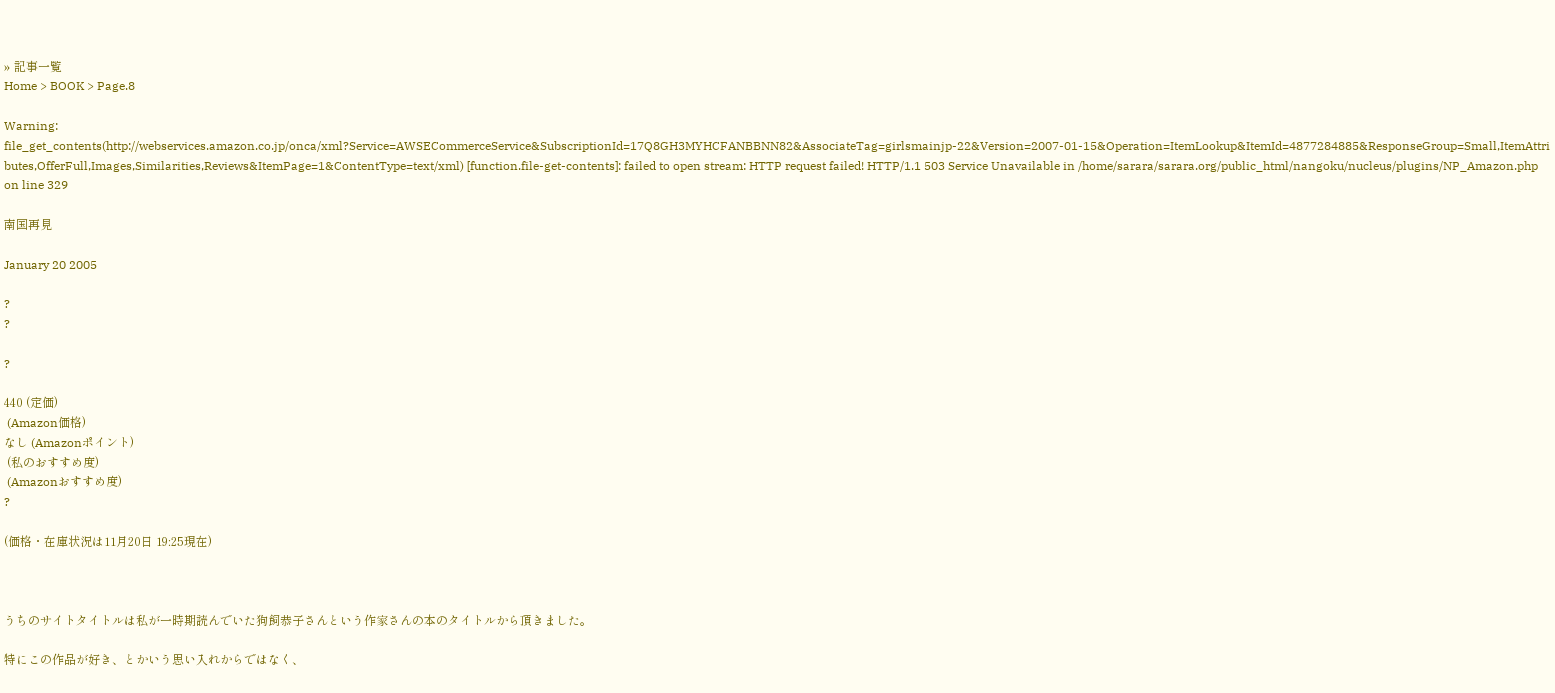» 記事一覧
Home > BOOK > Page.8

Warning: file_get_contents(http://webservices.amazon.co.jp/onca/xml?Service=AWSECommerceService&SubscriptionId=17Q8GH3MYHCFANBBNN82&AssociateTag=girlsmainjp-22&Version=2007-01-15&Operation=ItemLookup&ItemId=4877284885&ResponseGroup=Small,ItemAttributes,OfferFull,Images,Similarities,Reviews&ItemPage=1&ContentType=text/xml) [function.file-get-contents]: failed to open stream: HTTP request failed! HTTP/1.1 503 Service Unavailable in /home/sarara/sarara.org/public_html/nangoku/nucleus/plugins/NP_Amazon.php on line 329

南国再見

January 20 2005

?
?

?

440 (定価)
 (Amazon価格)
なし (Amazonポイント)
 (私のおすすめ度)
 (Amazonおすすめ度)
?

(価格・在庫状況は11月20日 19:25現在)



うちのサイトタイトルは私が一時期読んでいた狗飼恭子さんという作家さんの本のタイトルから頂きました。

特にこの作品が好き、とかいう思い入れからではなく、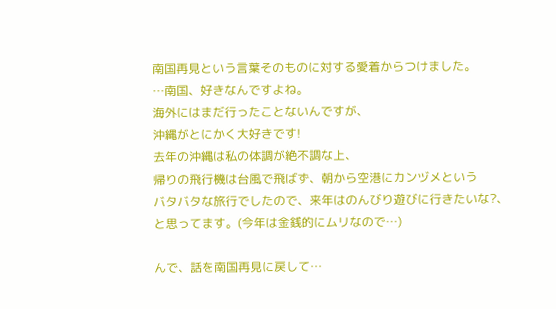南国再見という言葉そのものに対する愛着からつけました。
…南国、好きなんですよね。
海外にはまだ行ったことないんですが、
沖縄がとにかく大好きです!
去年の沖縄は私の体調が絶不調な上、
帰りの飛行機は台風で飛ばず、朝から空港にカンヅメという
バタバタな旅行でしたので、来年はのんびり遊びに行きたいな?、
と思ってます。(今年は金銭的にムリなので…)

んで、話を南国再見に戻して…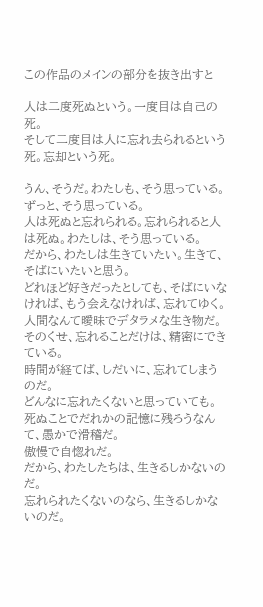この作品のメインの部分を抜き出すと

人は二度死ぬという。一度目は自己の死。
そして二度目は人に忘れ去られるという死。忘却という死。

うん、そうだ。わたしも、そう思っている。ずっと、そう思っている。
人は死ぬと忘れられる。忘れられると人は死ぬ。わたしは、そう思っている。
だから、わたしは生きていたい。生きて、そばにいたいと思う。
どれほど好きだったとしても、そばにいなければ、もう会えなければ、忘れてゆく。
人間なんて曖昧でデタラメな生き物だ。
そのくせ、忘れることだけは、精密にできている。
時間が経てば、しだいに、忘れてしまうのだ。
どんなに忘れたくないと思っていても。
死ぬことでだれかの記憶に残ろうなんて、愚かで滑稽だ。
傲慢で自惚れだ。
だから、わたしたちは、生きるしかないのだ。
忘れられたくないのなら、生きるしかないのだ。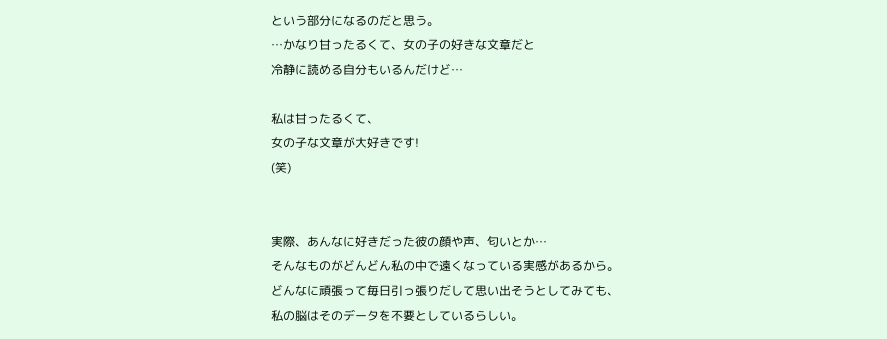という部分になるのだと思う。
…かなり甘ったるくて、女の子の好きな文章だと
冷静に読める自分もいるんだけど…

私は甘ったるくて、
女の子な文章が大好きです!
(笑)


実際、あんなに好きだった彼の顔や声、匂いとか…
そんなものがどんどん私の中で遠くなっている実感があるから。
どんなに頑張って毎日引っ張りだして思い出そうとしてみても、
私の脳はそのデータを不要としているらしい。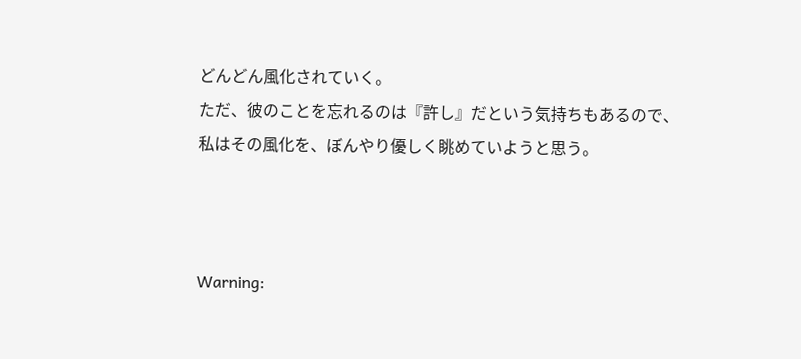どんどん風化されていく。
ただ、彼のことを忘れるのは『許し』だという気持ちもあるので、
私はその風化を、ぼんやり優しく眺めていようと思う。



Warning: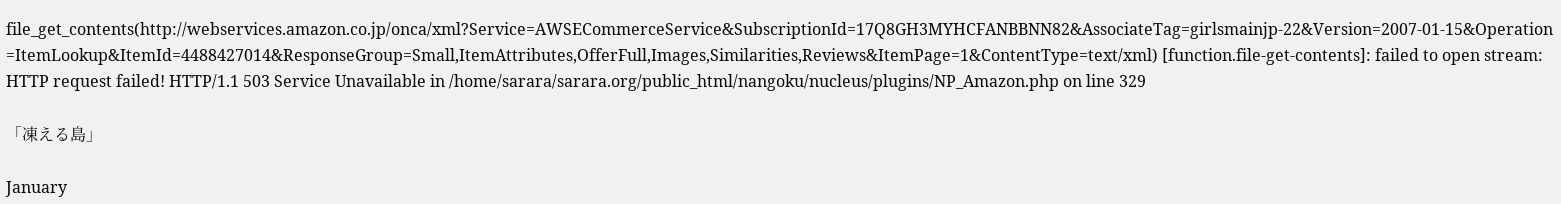file_get_contents(http://webservices.amazon.co.jp/onca/xml?Service=AWSECommerceService&SubscriptionId=17Q8GH3MYHCFANBBNN82&AssociateTag=girlsmainjp-22&Version=2007-01-15&Operation=ItemLookup&ItemId=4488427014&ResponseGroup=Small,ItemAttributes,OfferFull,Images,Similarities,Reviews&ItemPage=1&ContentType=text/xml) [function.file-get-contents]: failed to open stream: HTTP request failed! HTTP/1.1 503 Service Unavailable in /home/sarara/sarara.org/public_html/nangoku/nucleus/plugins/NP_Amazon.php on line 329

「凍える島」

January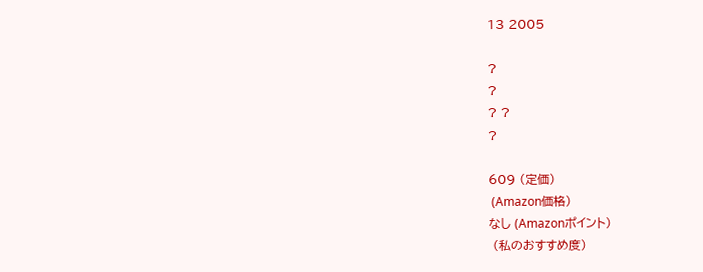13 2005

?
?
? ?
?

609 (定価)
 (Amazon価格)
なし (Amazonポイント)
 (私のおすすめ度)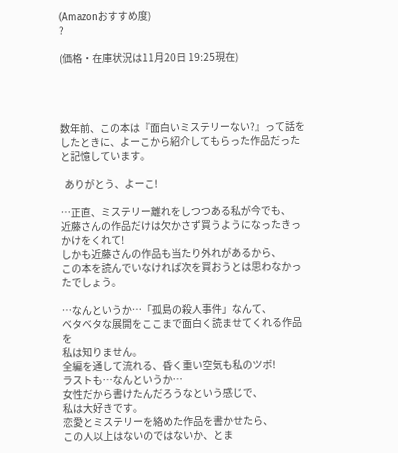(Amazonおすすめ度)
?

(価格・在庫状況は11月20日 19:25現在)




数年前、この本は『面白いミステリーない?』って話をしたときに、よーこから紹介してもらった作品だったと記憶しています。

  ありがとう、よーこ!

…正直、ミステリー離れをしつつある私が今でも、
近藤さんの作品だけは欠かさず買うようになったきっかけをくれて!
しかも近藤さんの作品も当たり外れがあるから、
この本を読んでいなければ次を買おうとは思わなかったでしょう。

…なんというか…「孤島の殺人事件」なんて、
ベタベタな展開をここまで面白く読ませてくれる作品を
私は知りません。
全編を通して流れる、昏く重い空気も私のツボ!
ラストも…なんというか…
女性だから書けたんだろうなという感じで、
私は大好きです。
恋愛とミステリーを絡めた作品を書かせたら、
この人以上はないのではないか、とま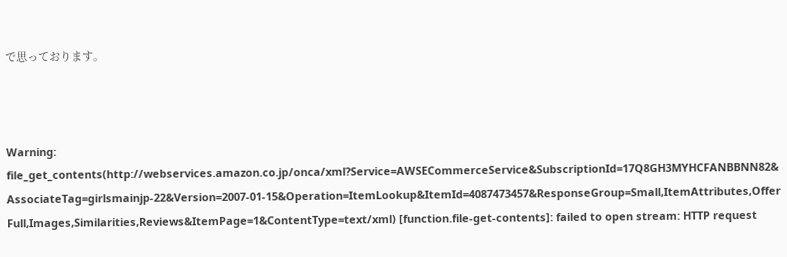で思っております。



Warning: file_get_contents(http://webservices.amazon.co.jp/onca/xml?Service=AWSECommerceService&SubscriptionId=17Q8GH3MYHCFANBBNN82&AssociateTag=girlsmainjp-22&Version=2007-01-15&Operation=ItemLookup&ItemId=4087473457&ResponseGroup=Small,ItemAttributes,OfferFull,Images,Similarities,Reviews&ItemPage=1&ContentType=text/xml) [function.file-get-contents]: failed to open stream: HTTP request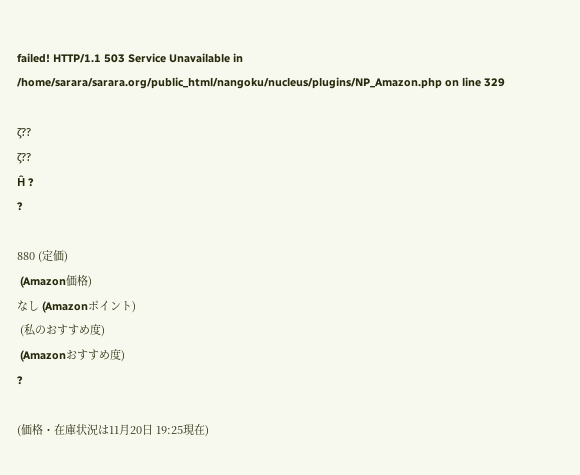failed! HTTP/1.1 503 Service Unavailable in /home/sarara/sarara.org/public_html/nangoku/nucleus/plugins/NP_Amazon.php on line 329

ζ??
ζ??
Ĥ ?
?

880 (定価)
 (Amazon価格)
なし (Amazonポイント)
 (私のおすすめ度)
 (Amazonおすすめ度)
?

(価格・在庫状況は11月20日 19:25現在)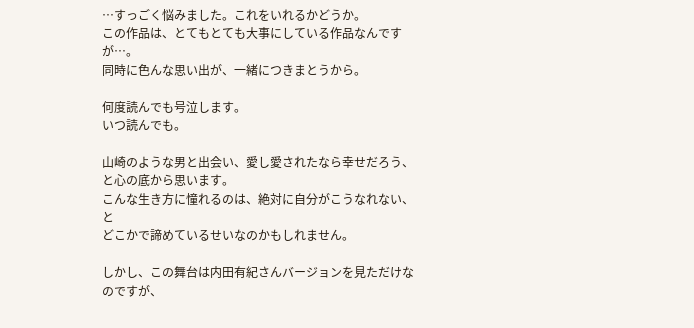…すっごく悩みました。これをいれるかどうか。
この作品は、とてもとても大事にしている作品なんですが…。
同時に色んな思い出が、一緒につきまとうから。

何度読んでも号泣します。
いつ読んでも。

山崎のような男と出会い、愛し愛されたなら幸せだろう、
と心の底から思います。
こんな生き方に憧れるのは、絶対に自分がこうなれない、と
どこかで諦めているせいなのかもしれません。

しかし、この舞台は内田有紀さんバージョンを見ただけなのですが、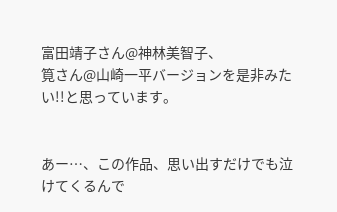富田靖子さん@神林美智子、
筧さん@山崎一平バージョンを是非みたい!!と思っています。


あー…、この作品、思い出すだけでも泣けてくるんで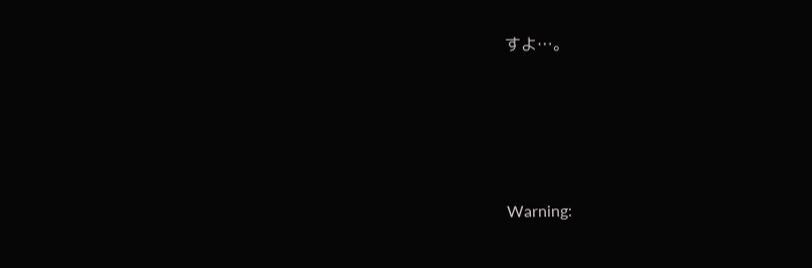すよ…。




Warning: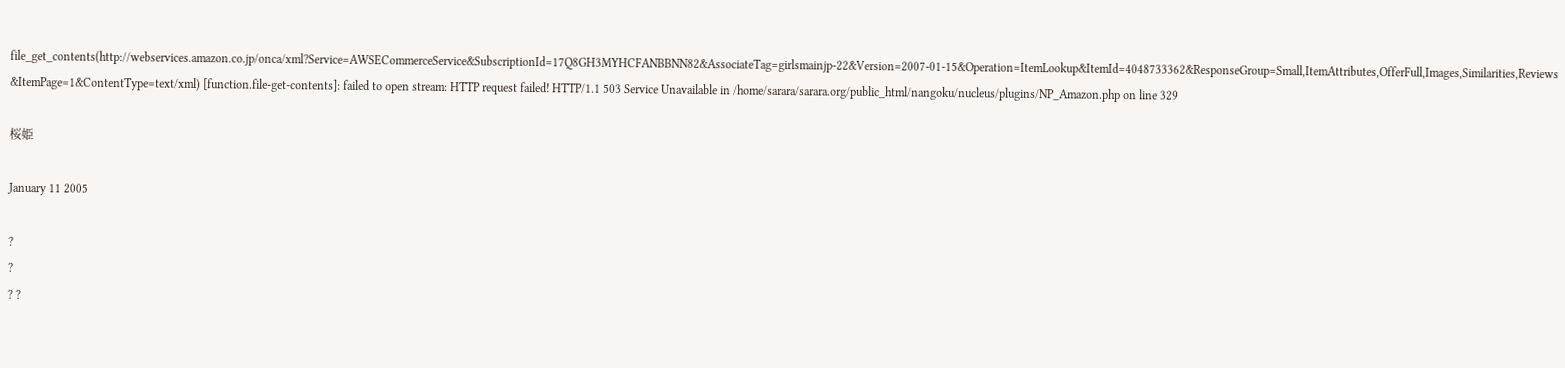file_get_contents(http://webservices.amazon.co.jp/onca/xml?Service=AWSECommerceService&SubscriptionId=17Q8GH3MYHCFANBBNN82&AssociateTag=girlsmainjp-22&Version=2007-01-15&Operation=ItemLookup&ItemId=4048733362&ResponseGroup=Small,ItemAttributes,OfferFull,Images,Similarities,Reviews&ItemPage=1&ContentType=text/xml) [function.file-get-contents]: failed to open stream: HTTP request failed! HTTP/1.1 503 Service Unavailable in /home/sarara/sarara.org/public_html/nangoku/nucleus/plugins/NP_Amazon.php on line 329

桜姫

January 11 2005

?
?
? ?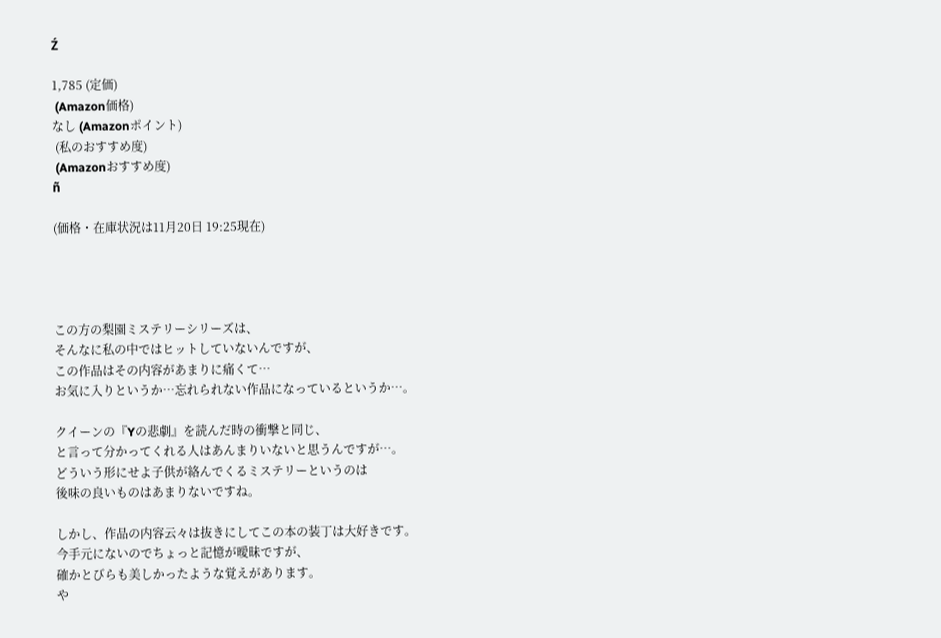Ź

1,785 (定価)
 (Amazon価格)
なし (Amazonポイント)
 (私のおすすめ度)
 (Amazonおすすめ度)
ñ

(価格・在庫状況は11月20日 19:25現在)




この方の梨園ミステリーシリーズは、
そんなに私の中ではヒットしていないんですが、
この作品はその内容があまりに痛くて…
お気に入りというか…忘れられない作品になっているというか…。

クイーンの『Yの悲劇』を読んだ時の衝撃と同じ、
と言って分かってくれる人はあんまりいないと思うんですが…。
どういう形にせよ子供が絡んでくるミステリーというのは
後味の良いものはあまりないですね。

しかし、作品の内容云々は抜きにしてこの本の装丁は大好きです。
今手元にないのでちょっと記憶が曖昧ですが、
確かとびらも美しかったような覚えがあります。
や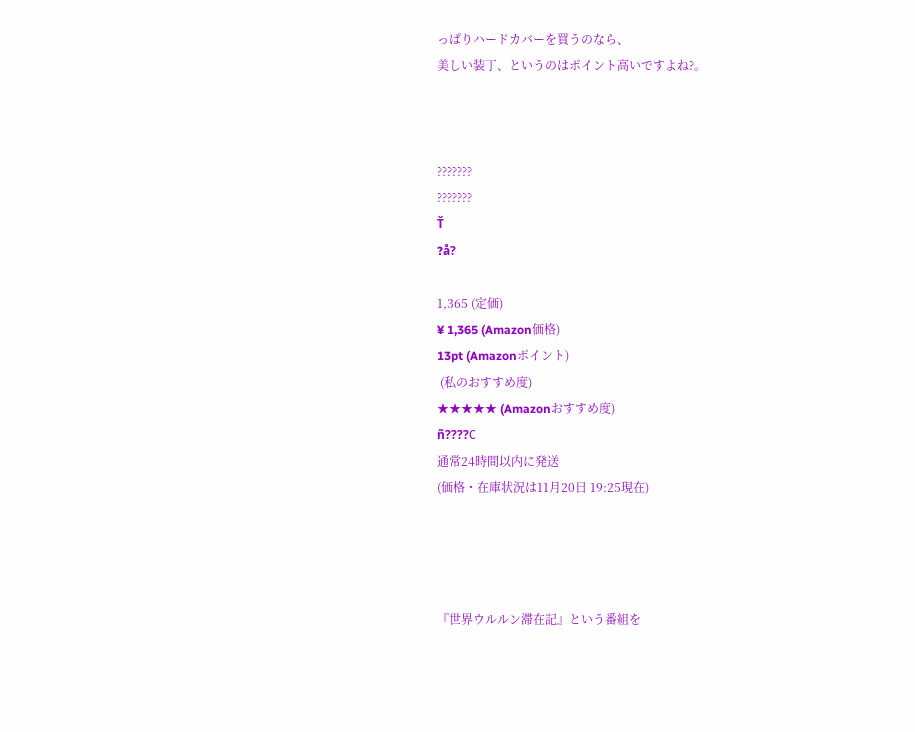っぱりハードカバーを買うのなら、
美しい装丁、というのはポイント高いですよね?。



???????
???????
Ť
?å?

1,365 (定価)
¥ 1,365 (Amazon価格)
13pt (Amazonポイント)
 (私のおすすめ度)
★★★★★ (Amazonおすすめ度)
ñ????С
通常24時間以内に発送
(価格・在庫状況は11月20日 19:25現在)




『世界ウルルン滞在記』という番組を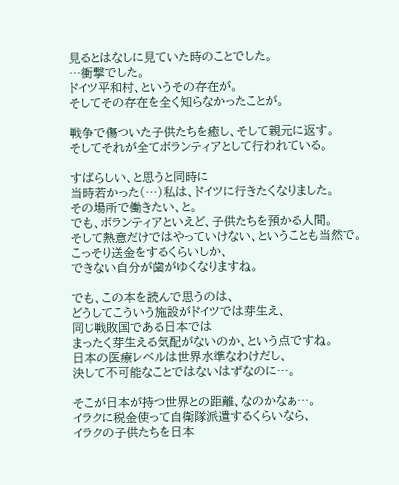見るとはなしに見ていた時のことでした。
…衝撃でした。
ドイツ平和村、というその存在が。
そしてその存在を全く知らなかったことが。

戦争で傷ついた子供たちを癒し、そして親元に返す。
そしてそれが全てボランティアとして行われている。

すばらしい、と思うと同時に
当時若かった(…)私は、ドイツに行きたくなりました。
その場所で働きたい、と。
でも、ボランティアといえど、子供たちを預かる人間。
そして熱意だけではやっていけない、ということも当然で。
こっそり送金をするくらいしか、
できない自分が歯がゆくなりますね。

でも、この本を読んで思うのは、
どうしてこういう施設がドイツでは芽生え、
同じ戦敗国である日本では
まったく芽生える気配がないのか、という点ですね。
日本の医療レベルは世界水準なわけだし、
決して不可能なことではないはずなのに…。

そこが日本が持つ世界との距離、なのかなぁ…。
イラクに税金使って自衛隊派遣するくらいなら、
イラクの子供たちを日本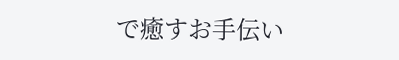で癒すお手伝い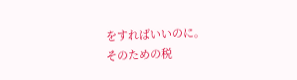をすればいいのに。
そのための税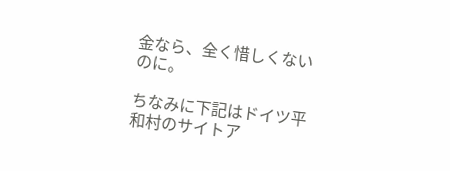金なら、全く惜しくないのに。

ちなみに下記はドイツ平和村のサイトア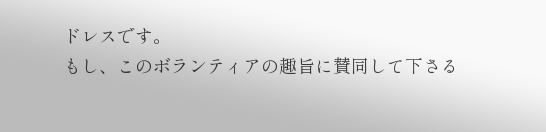ドレスです。
もし、このボランティアの趣旨に賛同して下さる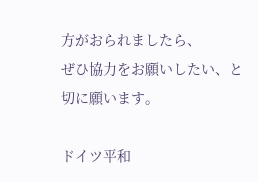方がおられましたら、
ぜひ協力をお願いしたい、と切に願います。

ドイツ平和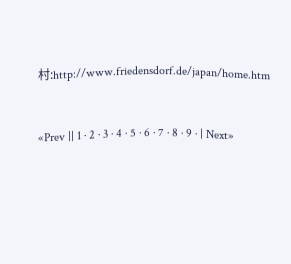村:http://www.friedensdorf.de/japan/home.htm


«Prev || 1 · 2 · 3 · 4 · 5 · 6 · 7 · 8 · 9 · | Next»